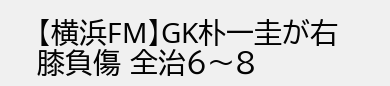【横浜FM】GK朴一圭が右膝負傷 全治6〜8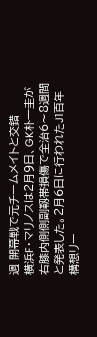週 開幕戦で元チームメイトと交錯
横浜F・マリノスは2月9日、GK朴一圭が右膝内側側副靱帯損傷で全治6〜8週間と発表した。2月6日に行われたJ1百年構想リー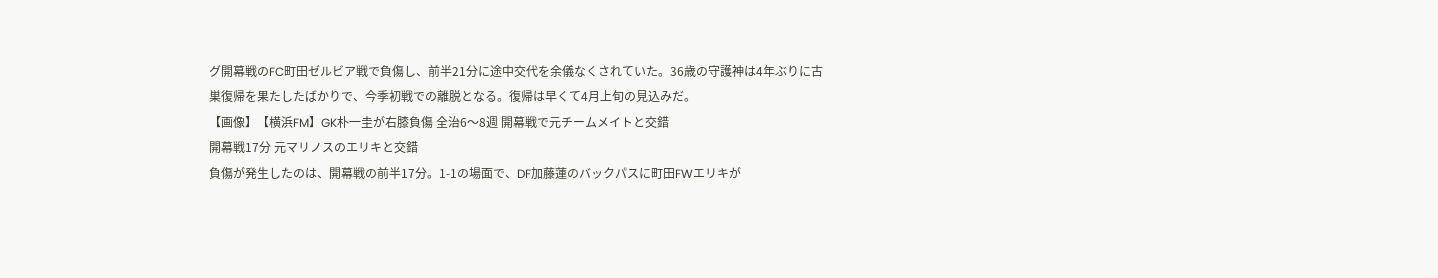グ開幕戦のFC町田ゼルビア戦で負傷し、前半21分に途中交代を余儀なくされていた。36歳の守護神は4年ぶりに古巣復帰を果たしたばかりで、今季初戦での離脱となる。復帰は早くて4月上旬の見込みだ。
【画像】【横浜FM】GK朴一圭が右膝負傷 全治6〜8週 開幕戦で元チームメイトと交錯
開幕戦17分 元マリノスのエリキと交錯
負傷が発生したのは、開幕戦の前半17分。1-1の場面で、DF加藤蓮のバックパスに町田FWエリキが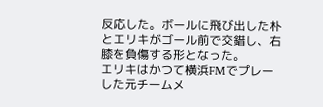反応した。ボールに飛び出した朴とエリキがゴール前で交錯し、右膝を負傷する形となった。
エリキはかつて横浜FMでプレーした元チームメ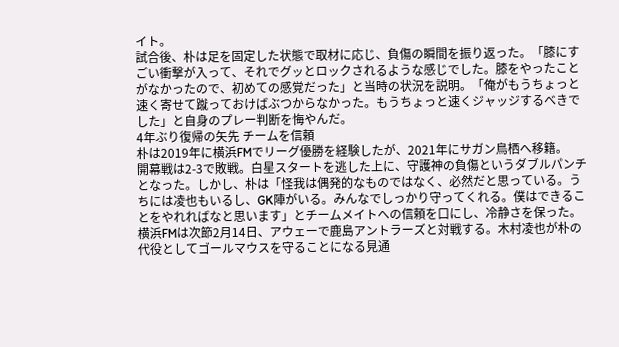イト。
試合後、朴は足を固定した状態で取材に応じ、負傷の瞬間を振り返った。「膝にすごい衝撃が入って、それでグッとロックされるような感じでした。膝をやったことがなかったので、初めての感覚だった」と当時の状況を説明。「俺がもうちょっと速く寄せて蹴っておけばぶつからなかった。もうちょっと速くジャッジするべきでした」と自身のプレー判断を悔やんだ。
4年ぶり復帰の矢先 チームを信頼
朴は2019年に横浜FMでリーグ優勝を経験したが、2021年にサガン鳥栖へ移籍。
開幕戦は2-3で敗戦。白星スタートを逃した上に、守護神の負傷というダブルパンチとなった。しかし、朴は「怪我は偶発的なものではなく、必然だと思っている。うちには凌也もいるし、GK陣がいる。みんなでしっかり守ってくれる。僕はできることをやれればなと思います」とチームメイトへの信頼を口にし、冷静さを保った。
横浜FMは次節2月14日、アウェーで鹿島アントラーズと対戦する。木村凌也が朴の代役としてゴールマウスを守ることになる見通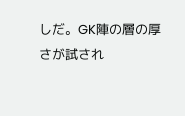しだ。GK陣の層の厚さが試され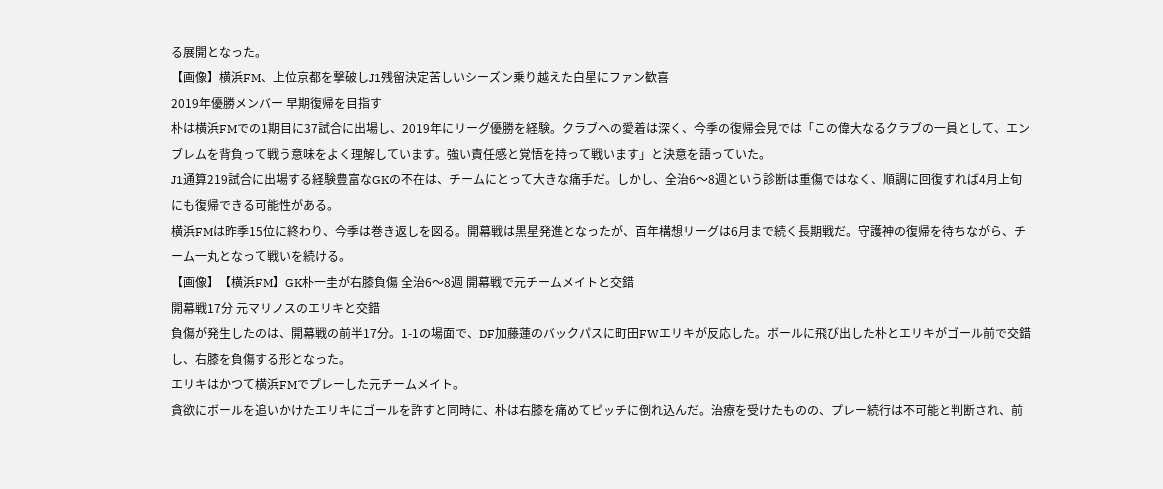る展開となった。
【画像】横浜FM、上位京都を撃破しJ1残留決定苦しいシーズン乗り越えた白星にファン歓喜
2019年優勝メンバー 早期復帰を目指す
朴は横浜FMでの1期目に37試合に出場し、2019年にリーグ優勝を経験。クラブへの愛着は深く、今季の復帰会見では「この偉大なるクラブの一員として、エンブレムを背負って戦う意味をよく理解しています。強い責任感と覚悟を持って戦います」と決意を語っていた。
J1通算219試合に出場する経験豊富なGKの不在は、チームにとって大きな痛手だ。しかし、全治6〜8週という診断は重傷ではなく、順調に回復すれば4月上旬にも復帰できる可能性がある。
横浜FMは昨季15位に終わり、今季は巻き返しを図る。開幕戦は黒星発進となったが、百年構想リーグは6月まで続く長期戦だ。守護神の復帰を待ちながら、チーム一丸となって戦いを続ける。
【画像】【横浜FM】GK朴一圭が右膝負傷 全治6〜8週 開幕戦で元チームメイトと交錯
開幕戦17分 元マリノスのエリキと交錯
負傷が発生したのは、開幕戦の前半17分。1-1の場面で、DF加藤蓮のバックパスに町田FWエリキが反応した。ボールに飛び出した朴とエリキがゴール前で交錯し、右膝を負傷する形となった。
エリキはかつて横浜FMでプレーした元チームメイト。
貪欲にボールを追いかけたエリキにゴールを許すと同時に、朴は右膝を痛めてピッチに倒れ込んだ。治療を受けたものの、プレー続行は不可能と判断され、前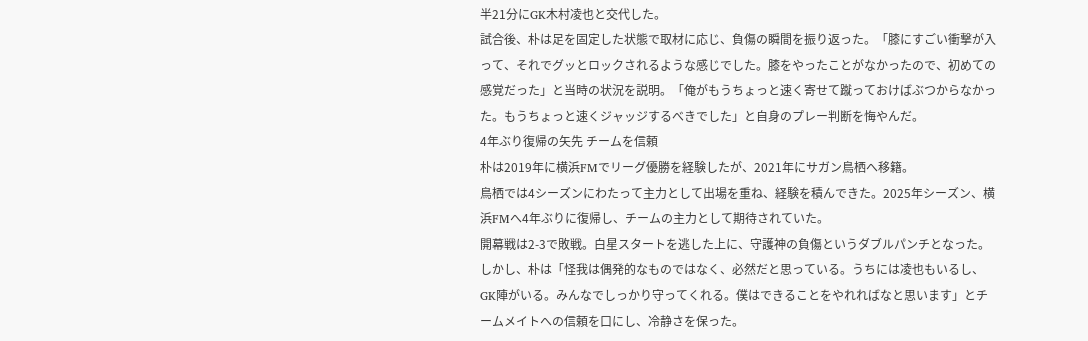半21分にGK木村凌也と交代した。
試合後、朴は足を固定した状態で取材に応じ、負傷の瞬間を振り返った。「膝にすごい衝撃が入って、それでグッとロックされるような感じでした。膝をやったことがなかったので、初めての感覚だった」と当時の状況を説明。「俺がもうちょっと速く寄せて蹴っておけばぶつからなかった。もうちょっと速くジャッジするべきでした」と自身のプレー判断を悔やんだ。
4年ぶり復帰の矢先 チームを信頼
朴は2019年に横浜FMでリーグ優勝を経験したが、2021年にサガン鳥栖へ移籍。
鳥栖では4シーズンにわたって主力として出場を重ね、経験を積んできた。2025年シーズン、横浜FMへ4年ぶりに復帰し、チームの主力として期待されていた。
開幕戦は2-3で敗戦。白星スタートを逃した上に、守護神の負傷というダブルパンチとなった。しかし、朴は「怪我は偶発的なものではなく、必然だと思っている。うちには凌也もいるし、GK陣がいる。みんなでしっかり守ってくれる。僕はできることをやれればなと思います」とチームメイトへの信頼を口にし、冷静さを保った。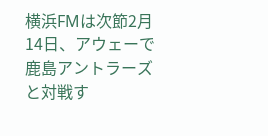横浜FMは次節2月14日、アウェーで鹿島アントラーズと対戦す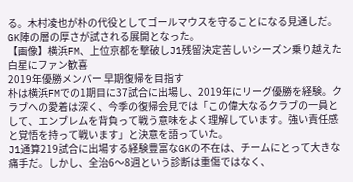る。木村凌也が朴の代役としてゴールマウスを守ることになる見通しだ。GK陣の層の厚さが試される展開となった。
【画像】横浜FM、上位京都を撃破しJ1残留決定苦しいシーズン乗り越えた白星にファン歓喜
2019年優勝メンバー 早期復帰を目指す
朴は横浜FMでの1期目に37試合に出場し、2019年にリーグ優勝を経験。クラブへの愛着は深く、今季の復帰会見では「この偉大なるクラブの一員として、エンブレムを背負って戦う意味をよく理解しています。強い責任感と覚悟を持って戦います」と決意を語っていた。
J1通算219試合に出場する経験豊富なGKの不在は、チームにとって大きな痛手だ。しかし、全治6〜8週という診断は重傷ではなく、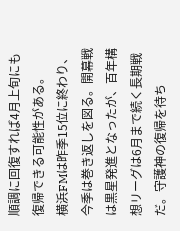順調に回復すれば4月上旬にも復帰できる可能性がある。
横浜FMは昨季15位に終わり、今季は巻き返しを図る。開幕戦は黒星発進となったが、百年構想リーグは6月まで続く長期戦だ。守護神の復帰を待ち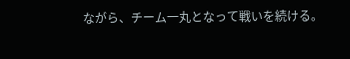ながら、チーム一丸となって戦いを続ける。